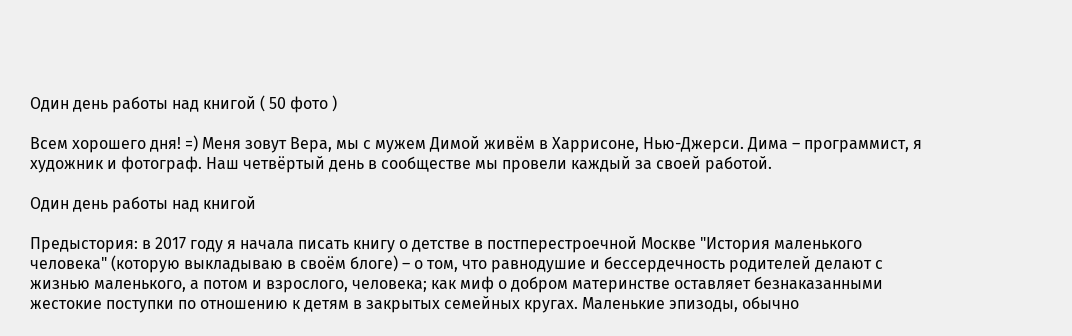Один день работы над книгой ( 50 фото )

Всем хорошего дня! =) Меня зовут Вера, мы с мужем Димой живём в Харрисоне, Нью-Джерси. Дима – программист, я художник и фотограф. Наш четвёртый день в сообществе мы провели каждый за своей работой.

Один день работы над книгой

Предыстория: в 2017 году я начала писать книгу о детстве в постперестроечной Москве "История маленького человека" (которую выкладываю в своём блоге) – о том, что равнодушие и бессердечность родителей делают с жизнью маленького, а потом и взрослого, человека; как миф о добром материнстве оставляет безнаказанными жестокие поступки по отношению к детям в закрытых семейных кругах. Маленькие эпизоды, обычно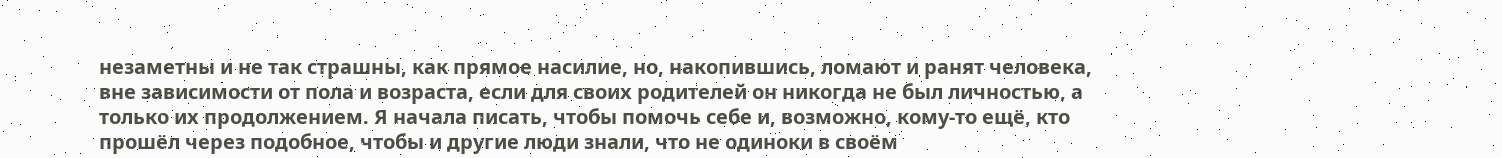незаметны и не так страшны, как прямое насилие, но, накопившись, ломают и ранят человека, вне зависимости от пола и возраста, если для своих родителей он никогда не был личностью, а только их продолжением. Я начала писать, чтобы помочь себе и, возможно, кому-то ещё, кто прошёл через подобное, чтобы и другие люди знали, что не одиноки в своём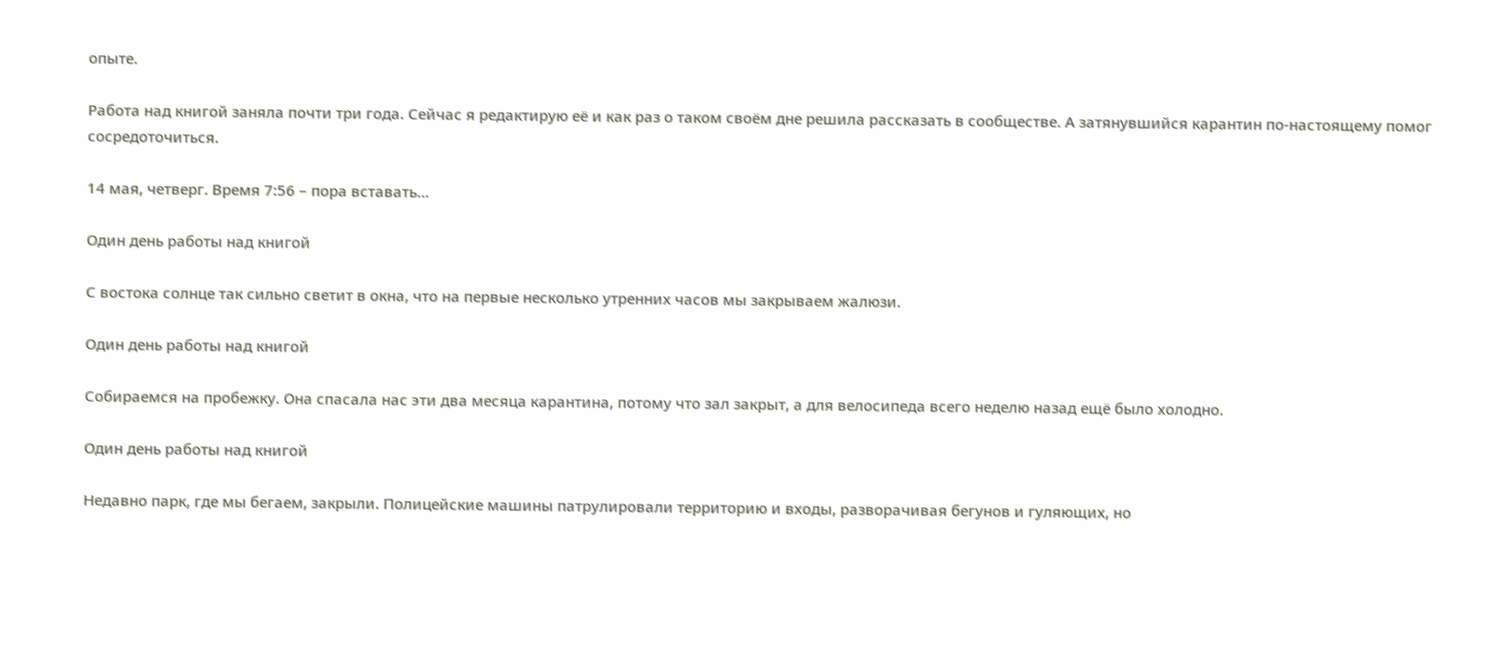опыте.

Работа над книгой заняла почти три года. Сейчас я редактирую её и как раз о таком своём дне решила рассказать в сообществе. А затянувшийся карантин по-настоящему помог сосредоточиться.

14 мая, четверг. Время 7:56 – пора вставать…

Один день работы над книгой

С востока солнце так сильно светит в окна, что на первые несколько утренних часов мы закрываем жалюзи.

Один день работы над книгой

Собираемся на пробежку. Она спасала нас эти два месяца карантина, потому что зал закрыт, а для велосипеда всего неделю назад ещё было холодно.

Один день работы над книгой

Недавно парк, где мы бегаем, закрыли. Полицейские машины патрулировали территорию и входы, разворачивая бегунов и гуляющих, но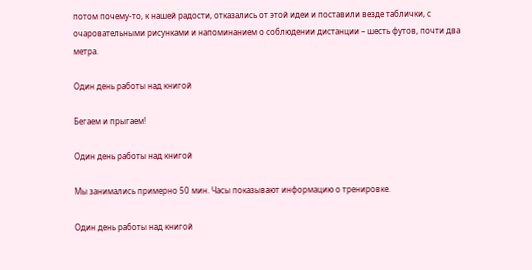потом почему-то, к нашей радости, отказались от этой идеи и поставили везде таблички, с очаровательными рисунками и напоминанием о соблюдении дистанции – шесть футов, почти два метра.

Один день работы над книгой

Бегаем и прыгаем!

Один день работы над книгой

Мы занимались примерно 50 мин. Часы показывают информацию о тренировке.

Один день работы над книгой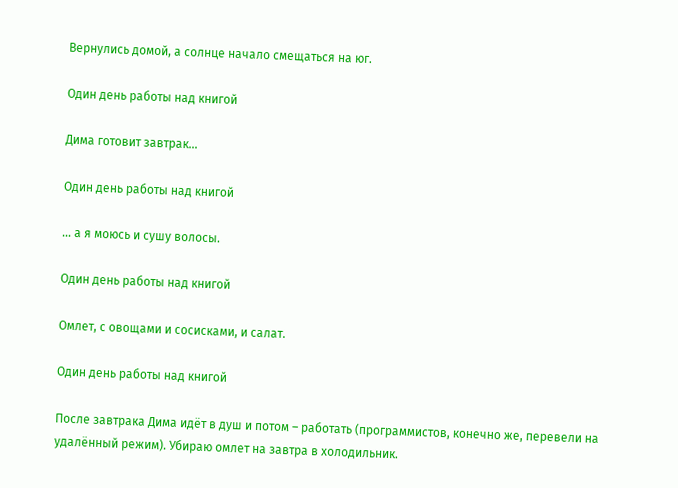Вернулись домой, а солнце начало смещаться на юг.

Один день работы над книгой

Дима готовит завтрак…

Один день работы над книгой

… а я моюсь и сушу волосы.

Один день работы над книгой

Омлет, с овощами и сосисками, и салат.

Один день работы над книгой

После завтрака Дима идёт в душ и потом – работать (программистов, конечно же, перевели на удалённый режим). Убираю омлет на завтра в холодильник.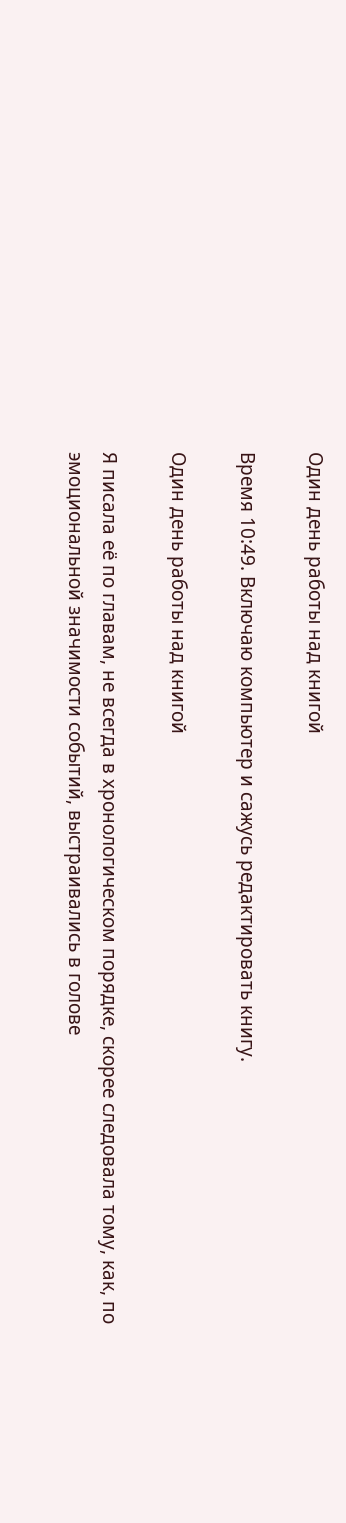Один день работы над книгой

Время 10:49. Включаю компьютер и сажусь редактировать книгу.

Один день работы над книгой

Я писала её по главам, не всегда в хронологическом порядке, скорее следовала тому, как, по эмоциональной значимости событий, выстраивались в голове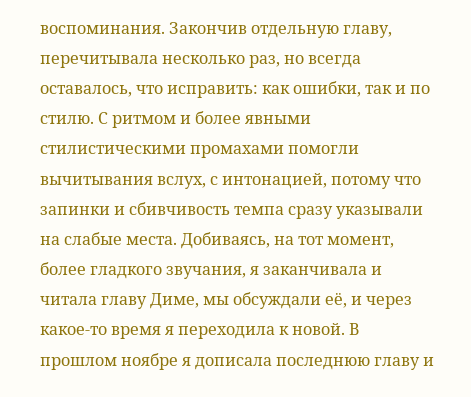воспоминания. Закончив отдельную главу, перечитывала несколько раз, но всегда оставалось, что исправить: как ошибки, так и по стилю. С ритмом и более явными стилистическими промахами помогли вычитывания вслух, с интонацией, потому что запинки и сбивчивость темпа сразу указывали на слабые места. Добиваясь, на тот момент, более гладкого звучания, я заканчивала и читала главу Диме, мы обсуждали её, и через какое-то время я переходила к новой. В прошлом ноябре я дописала последнюю главу и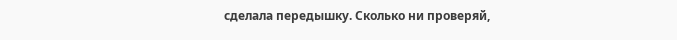сделала передышку. Сколько ни проверяй,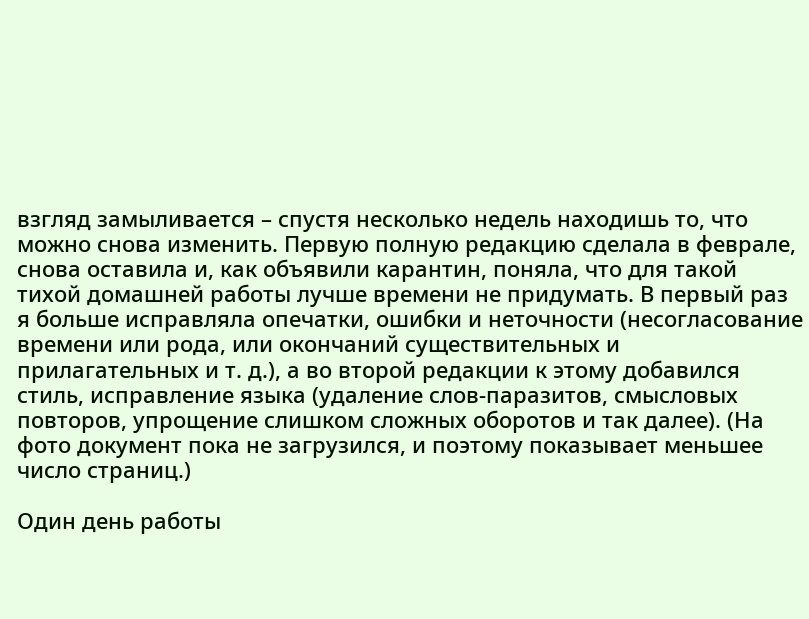взгляд замыливается – спустя несколько недель находишь то, что можно снова изменить. Первую полную редакцию сделала в феврале, снова оставила и, как объявили карантин, поняла, что для такой тихой домашней работы лучше времени не придумать. В первый раз я больше исправляла опечатки, ошибки и неточности (несогласование времени или рода, или окончаний существительных и прилагательных и т. д.), а во второй редакции к этому добавился стиль, исправление языка (удаление слов-паразитов, смысловых повторов, упрощение слишком сложных оборотов и так далее). (На фото документ пока не загрузился, и поэтому показывает меньшее число страниц.)

Один день работы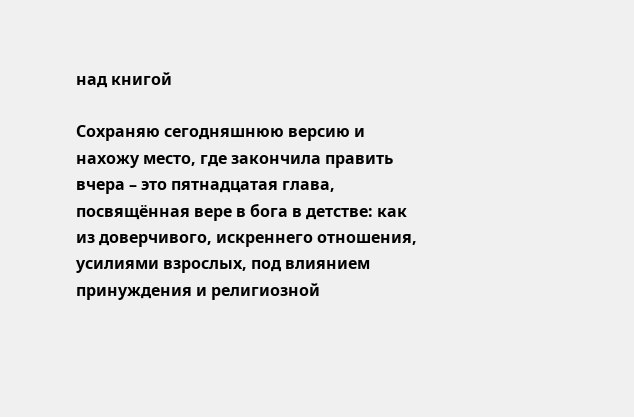над книгой

Сохраняю сегодняшнюю версию и нахожу место, где закончила править вчера – это пятнадцатая глава, посвящённая вере в бога в детстве: как из доверчивого, искреннего отношения, усилиями взрослых, под влиянием принуждения и религиозной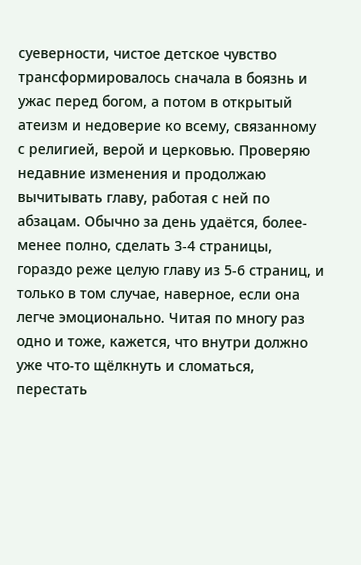суеверности, чистое детское чувство трансформировалось сначала в боязнь и ужас перед богом, а потом в открытый атеизм и недоверие ко всему, связанному с религией, верой и церковью. Проверяю недавние изменения и продолжаю вычитывать главу, работая с ней по абзацам. Обычно за день удаётся, более-менее полно, сделать 3-4 страницы, гораздо реже целую главу из 5-6 страниц, и только в том случае, наверное, если она легче эмоционально. Читая по многу раз одно и тоже, кажется, что внутри должно уже что-то щёлкнуть и сломаться, перестать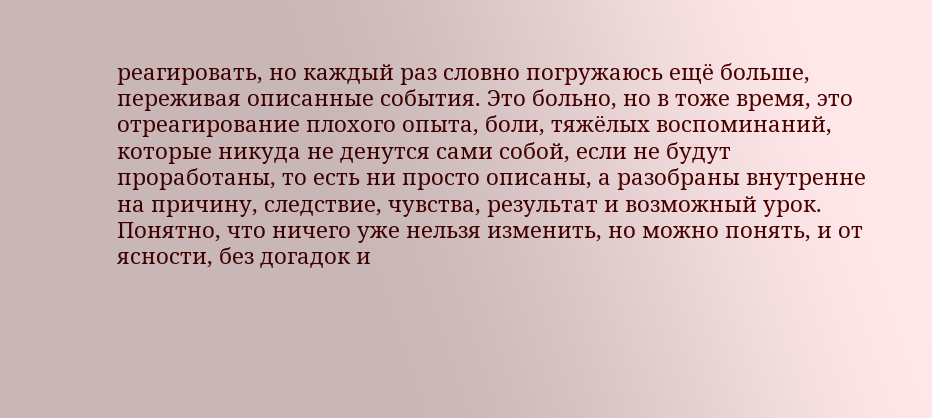реагировать, но каждый раз словно погружаюсь ещё больше, переживая описанные события. Это больно, но в тоже время, это отреагирование плохого опыта, боли, тяжёлых воспоминаний, которые никуда не денутся сами собой, если не будут проработаны, то есть ни просто описаны, а разобраны внутренне на причину, следствие, чувства, результат и возможный урок. Понятно, что ничего уже нельзя изменить, но можно понять, и от ясности, без догадок и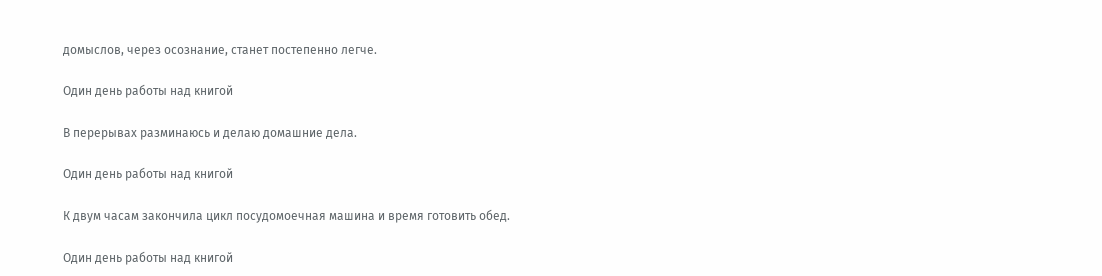домыслов, через осознание, станет постепенно легче.

Один день работы над книгой

В перерывах разминаюсь и делаю домашние дела.

Один день работы над книгой

К двум часам закончила цикл посудомоечная машина и время готовить обед.

Один день работы над книгой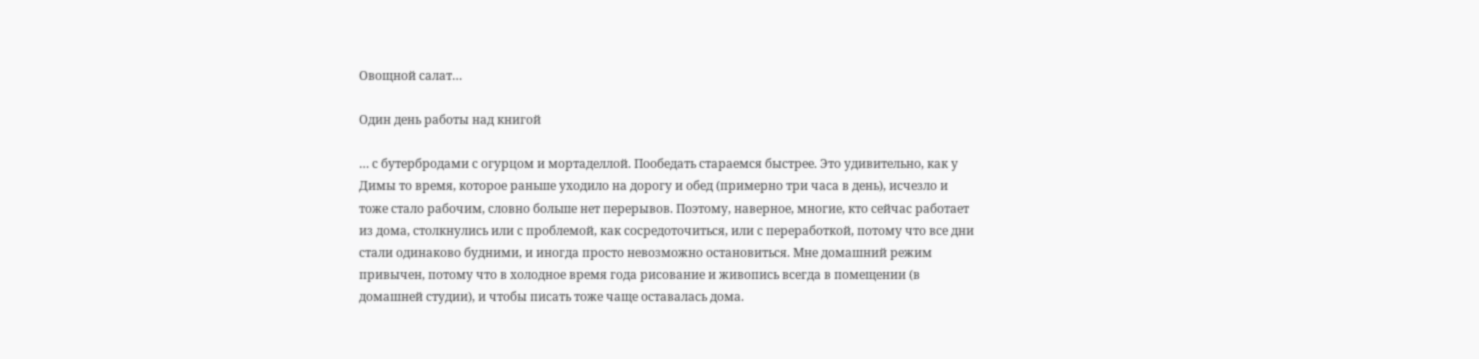Овощной салат…

Один день работы над книгой

… с бутербродами с огурцом и мортаделлой. Пообедать стараемся быстрее. Это удивительно, как у Димы то время, которое раньше уходило на дорогу и обед (примерно три часа в день), исчезло и тоже стало рабочим, словно больше нет перерывов. Поэтому, наверное, многие, кто сейчас работает из дома, столкнулись или с проблемой, как сосредоточиться, или с переработкой, потому что все дни стали одинаково будними, и иногда просто невозможно остановиться. Мне домашний режим привычен, потому что в холодное время года рисование и живопись всегда в помещении (в домашней студии), и чтобы писать тоже чаще оставалась дома.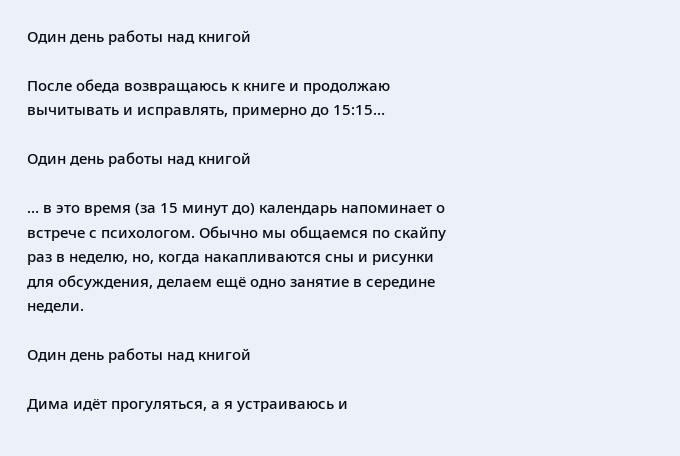Один день работы над книгой

После обеда возвращаюсь к книге и продолжаю вычитывать и исправлять, примерно до 15:15…

Один день работы над книгой

… в это время (за 15 минут до) календарь напоминает о встрече с психологом. Обычно мы общаемся по скайпу раз в неделю, но, когда накапливаются сны и рисунки для обсуждения, делаем ещё одно занятие в середине недели.

Один день работы над книгой

Дима идёт прогуляться, а я устраиваюсь и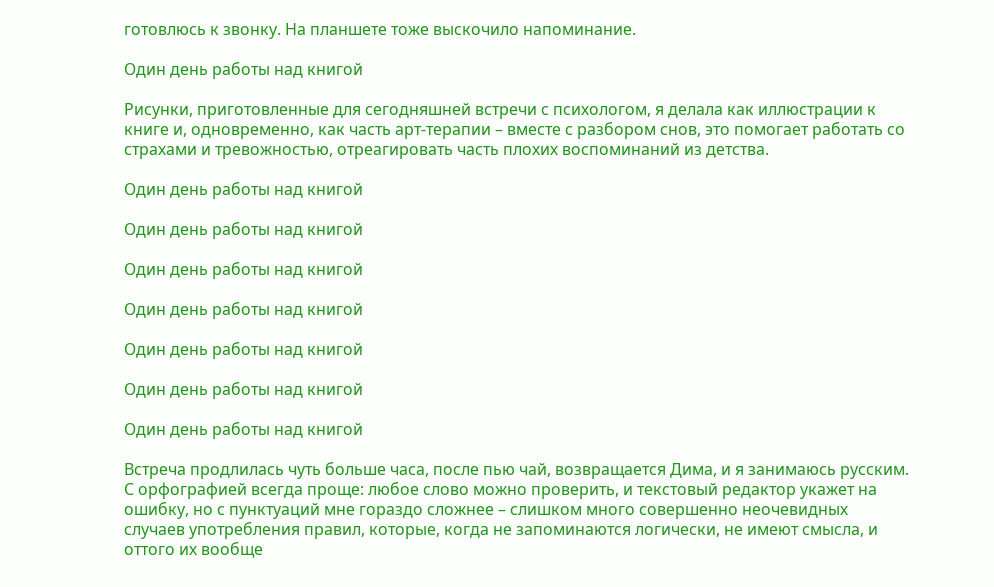готовлюсь к звонку. На планшете тоже выскочило напоминание.

Один день работы над книгой

Рисунки, приготовленные для сегодняшней встречи с психологом, я делала как иллюстрации к книге и, одновременно, как часть арт-терапии – вместе с разбором снов, это помогает работать со страхами и тревожностью, отреагировать часть плохих воспоминаний из детства.

Один день работы над книгой

Один день работы над книгой

Один день работы над книгой

Один день работы над книгой

Один день работы над книгой

Один день работы над книгой

Один день работы над книгой

Встреча продлилась чуть больше часа, после пью чай, возвращается Дима, и я занимаюсь русским. С орфографией всегда проще: любое слово можно проверить, и текстовый редактор укажет на ошибку, но с пунктуаций мне гораздо сложнее – слишком много совершенно неочевидных случаев употребления правил, которые, когда не запоминаются логически, не имеют смысла, и оттого их вообще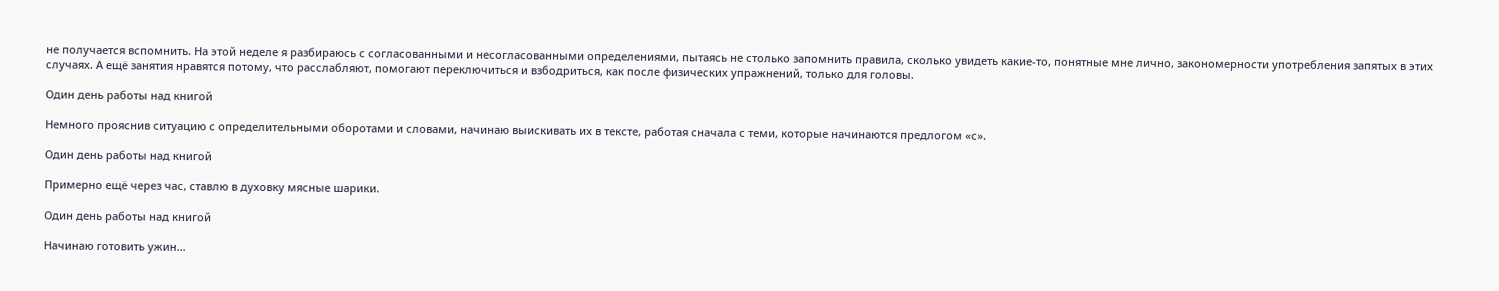не получается вспомнить. На этой неделе я разбираюсь с согласованными и несогласованными определениями, пытаясь не столько запомнить правила, сколько увидеть какие-то, понятные мне лично, закономерности употребления запятых в этих случаях. А ещё занятия нравятся потому, что расслабляют, помогают переключиться и взбодриться, как после физических упражнений, только для головы.

Один день работы над книгой

Немного прояснив ситуацию с определительными оборотами и словами, начинаю выискивать их в тексте, работая сначала с теми, которые начинаются предлогом «с».

Один день работы над книгой

Примерно ещё через час, ставлю в духовку мясные шарики.

Один день работы над книгой

Начинаю готовить ужин…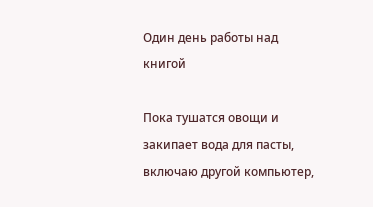Один день работы над книгой

Пока тушатся овощи и закипает вода для пасты, включаю другой компьютер,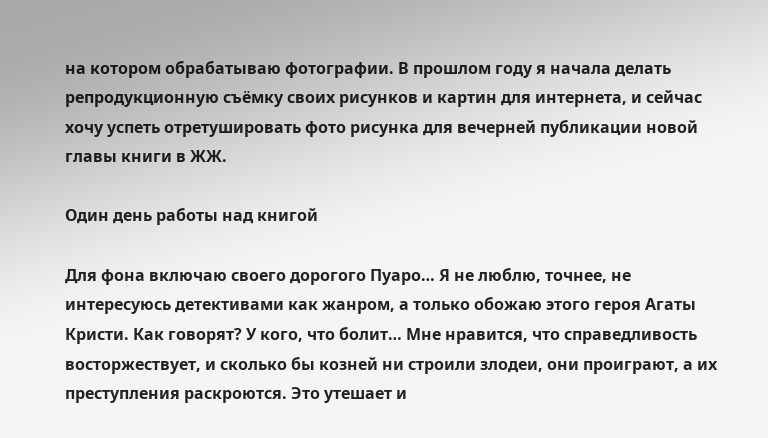на котором обрабатываю фотографии. В прошлом году я начала делать репродукционную съёмку своих рисунков и картин для интернета, и сейчас хочу успеть отретушировать фото рисунка для вечерней публикации новой главы книги в ЖЖ.

Один день работы над книгой

Для фона включаю своего дорогого Пуаро… Я не люблю, точнее, не интересуюсь детективами как жанром, а только обожаю этого героя Агаты Кристи. Как говорят? У кого, что болит… Мне нравится, что справедливость восторжествует, и сколько бы козней ни строили злодеи, они проиграют, а их преступления раскроются. Это утешает и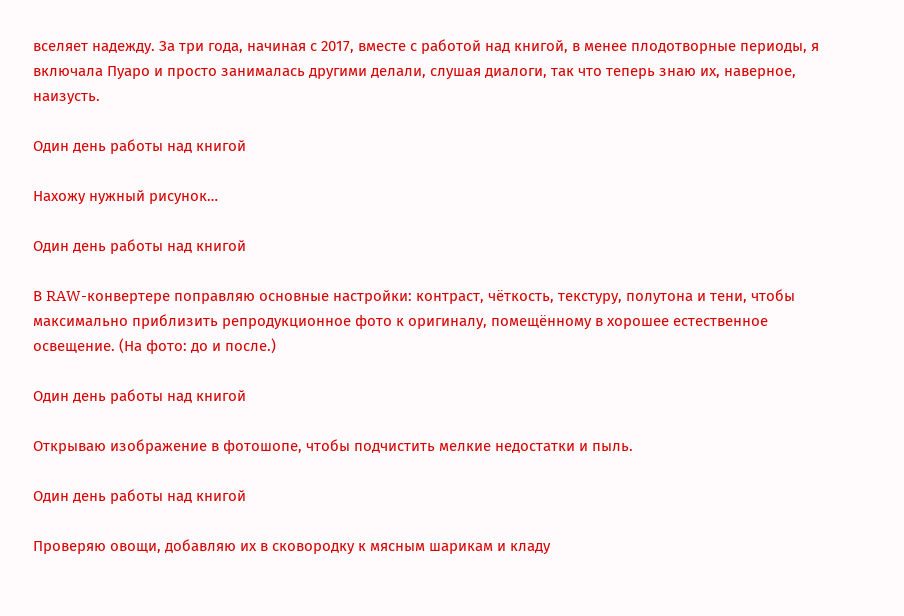вселяет надежду. За три года, начиная с 2017, вместе с работой над книгой, в менее плодотворные периоды, я включала Пуаро и просто занималась другими делали, слушая диалоги, так что теперь знаю их, наверное, наизусть.

Один день работы над книгой

Нахожу нужный рисунок…

Один день работы над книгой

В RAW-конвертере поправляю основные настройки: контраст, чёткость, текстуру, полутона и тени, чтобы максимально приблизить репродукционное фото к оригиналу, помещённому в хорошее естественное освещение. (На фото: до и после.)

Один день работы над книгой

Открываю изображение в фотошопе, чтобы подчистить мелкие недостатки и пыль.

Один день работы над книгой

Проверяю овощи, добавляю их в сковородку к мясным шарикам и кладу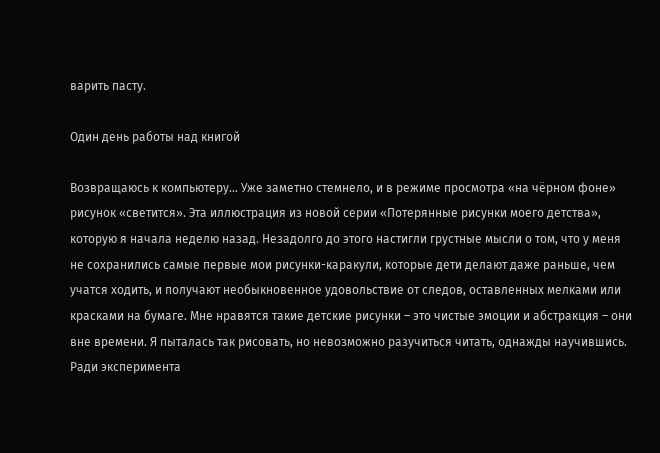варить пасту.

Один день работы над книгой

Возвращаюсь к компьютеру… Уже заметно стемнело, и в режиме просмотра «на чёрном фоне» рисунок «светится». Эта иллюстрация из новой серии «Потерянные рисунки моего детства», которую я начала неделю назад. Незадолго до этого настигли грустные мысли о том, что у меня не сохранились самые первые мои рисунки-каракули, которые дети делают даже раньше, чем учатся ходить, и получают необыкновенное удовольствие от следов, оставленных мелками или красками на бумаге. Мне нравятся такие детские рисунки – это чистые эмоции и абстракция – они вне времени. Я пыталась так рисовать, но невозможно разучиться читать, однажды научившись. Ради эксперимента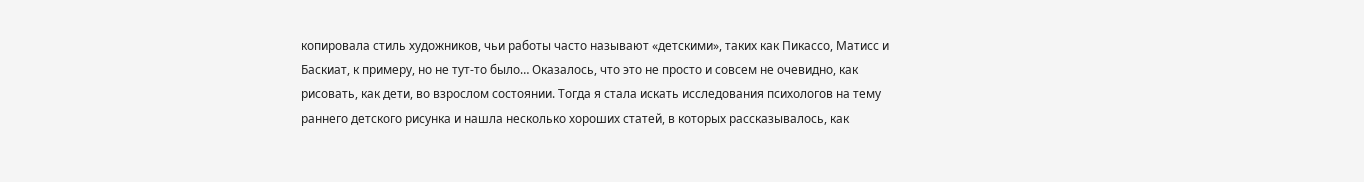копировала стиль художников, чьи работы часто называют «детскими», таких как Пикассо, Матисс и Баскиат, к примеру, но не тут-то было… Оказалось, что это не просто и совсем не очевидно, как рисовать, как дети, во взрослом состоянии. Тогда я стала искать исследования психологов на тему раннего детского рисунка и нашла несколько хороших статей, в которых рассказывалось, как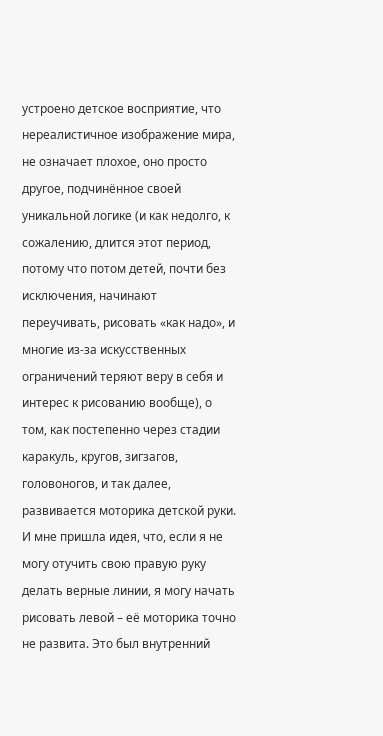устроено детское восприятие, что нереалистичное изображение мира, не означает плохое, оно просто другое, подчинённое своей уникальной логике (и как недолго, к сожалению, длится этот период, потому что потом детей, почти без исключения, начинают переучивать, рисовать «как надо», и многие из-за искусственных ограничений теряют веру в себя и интерес к рисованию вообще), о том, как постепенно через стадии каракуль, кругов, зигзагов, головоногов, и так далее, развивается моторика детской руки. И мне пришла идея, что, если я не могу отучить свою правую руку делать верные линии, я могу начать рисовать левой – её моторика точно не развита. Это был внутренний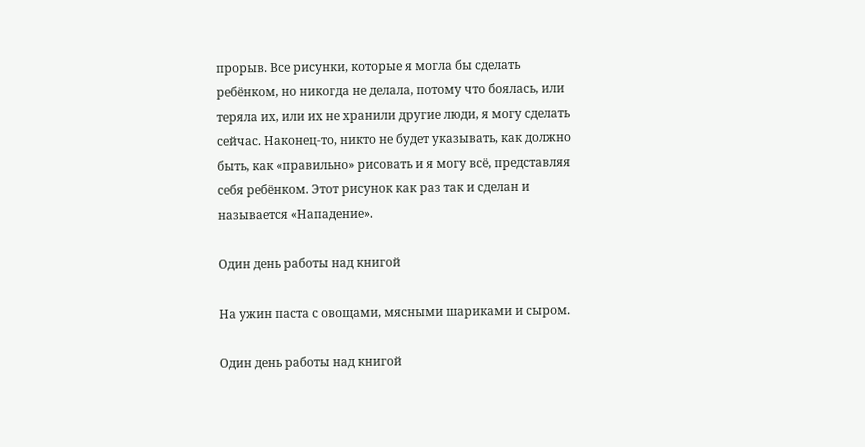прорыв. Все рисунки, которые я могла бы сделать ребёнком, но никогда не делала, потому что боялась, или теряла их, или их не хранили другие люди, я могу сделать сейчас. Наконец-то, никто не будет указывать, как должно быть, как «правильно» рисовать и я могу всё, представляя себя ребёнком. Этот рисунок как раз так и сделан и называется «Нападение».

Один день работы над книгой

На ужин паста с овощами, мясными шариками и сыром.

Один день работы над книгой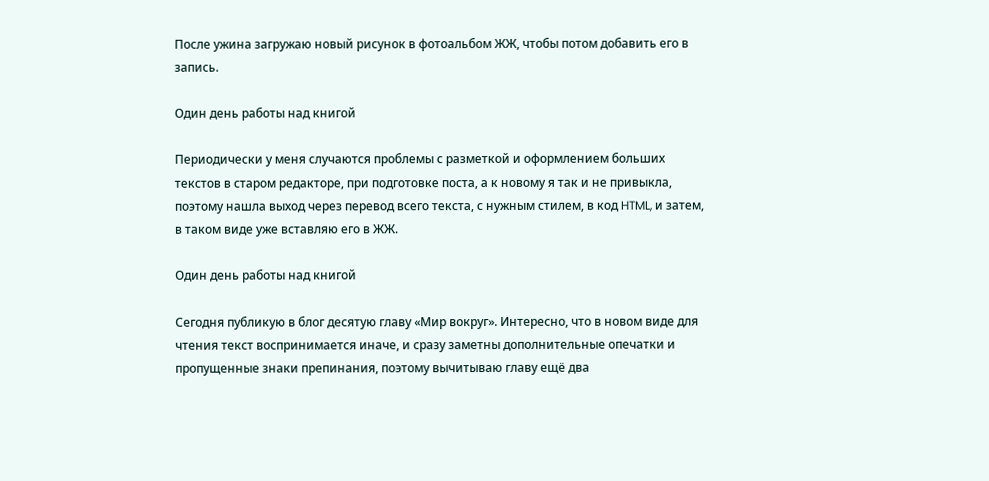После ужина загружаю новый рисунок в фотоальбом ЖЖ, чтобы потом добавить его в запись.

Один день работы над книгой

Периодически у меня случаются проблемы с разметкой и оформлением больших текстов в старом редакторе, при подготовке поста, а к новому я так и не привыкла, поэтому нашла выход через перевод всего текста, с нужным стилем, в код HTML, и затем, в таком виде уже вставляю его в ЖЖ.

Один день работы над книгой

Сегодня публикую в блог десятую главу «Мир вокруг». Интересно, что в новом виде для чтения текст воспринимается иначе, и сразу заметны дополнительные опечатки и пропущенные знаки препинания, поэтому вычитываю главу ещё два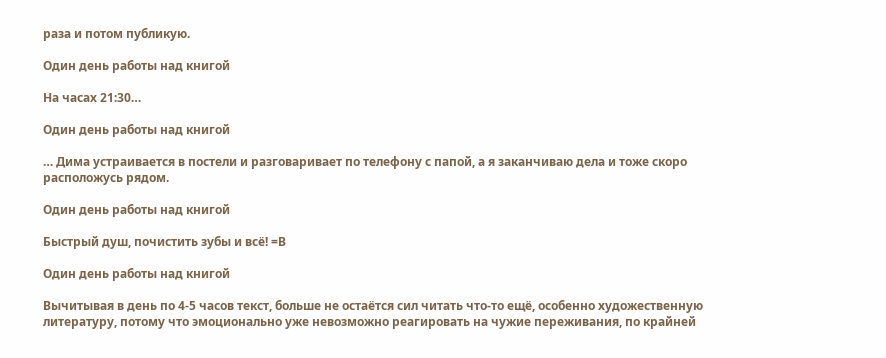раза и потом публикую.

Один день работы над книгой

На часах 21:30…

Один день работы над книгой

… Дима устраивается в постели и разговаривает по телефону с папой, а я заканчиваю дела и тоже скоро расположусь рядом.

Один день работы над книгой

Быстрый душ, почистить зубы и всё! =В

Один день работы над книгой

Вычитывая в день по 4-5 часов текст, больше не остаётся сил читать что-то ещё, особенно художественную литературу, потому что эмоционально уже невозможно реагировать на чужие переживания, по крайней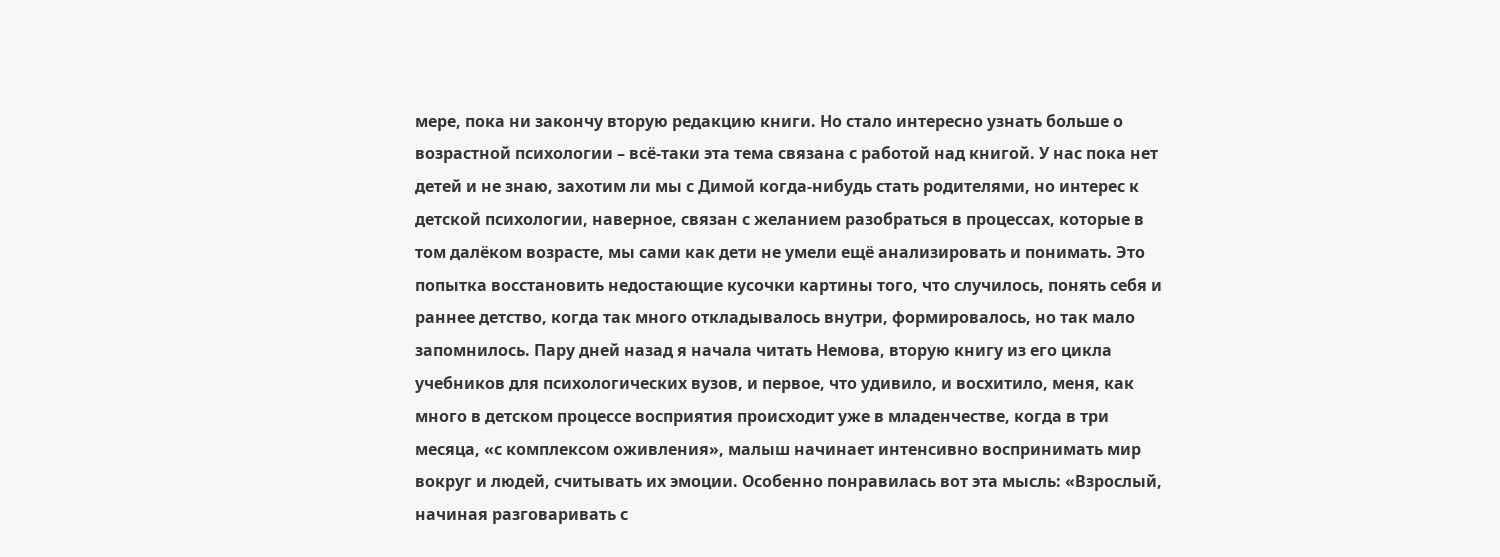мере, пока ни закончу вторую редакцию книги. Но стало интересно узнать больше о возрастной психологии – всё-таки эта тема связана с работой над книгой. У нас пока нет детей и не знаю, захотим ли мы с Димой когда-нибудь стать родителями, но интерес к детской психологии, наверное, связан с желанием разобраться в процессах, которые в том далёком возрасте, мы сами как дети не умели ещё анализировать и понимать. Это попытка восстановить недостающие кусочки картины того, что случилось, понять себя и раннее детство, когда так много откладывалось внутри, формировалось, но так мало запомнилось. Пару дней назад я начала читать Немова, вторую книгу из его цикла учебников для психологических вузов, и первое, что удивило, и восхитило, меня, как много в детском процессе восприятия происходит уже в младенчестве, когда в три месяца, «с комплексом оживления», малыш начинает интенсивно воспринимать мир вокруг и людей, считывать их эмоции. Особенно понравилась вот эта мысль: «Взрослый, начиная разговаривать с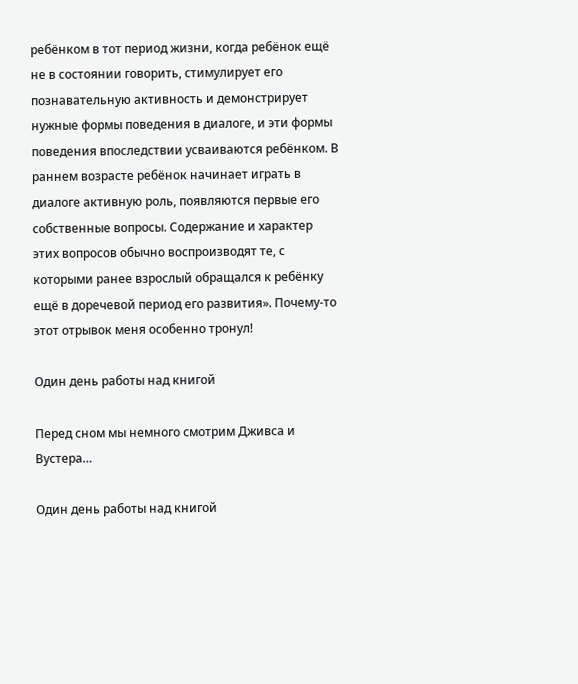ребёнком в тот период жизни, когда ребёнок ещё не в состоянии говорить, стимулирует его познавательную активность и демонстрирует нужные формы поведения в диалоге, и эти формы поведения впоследствии усваиваются ребёнком. В раннем возрасте ребёнок начинает играть в диалоге активную роль, появляются первые его собственные вопросы. Содержание и характер этих вопросов обычно воспроизводят те, с которыми ранее взрослый обращался к ребёнку ещё в доречевой период его развития». Почему-то этот отрывок меня особенно тронул!

Один день работы над книгой

Перед сном мы немного смотрим Дживса и Вустера…

Один день работы над книгой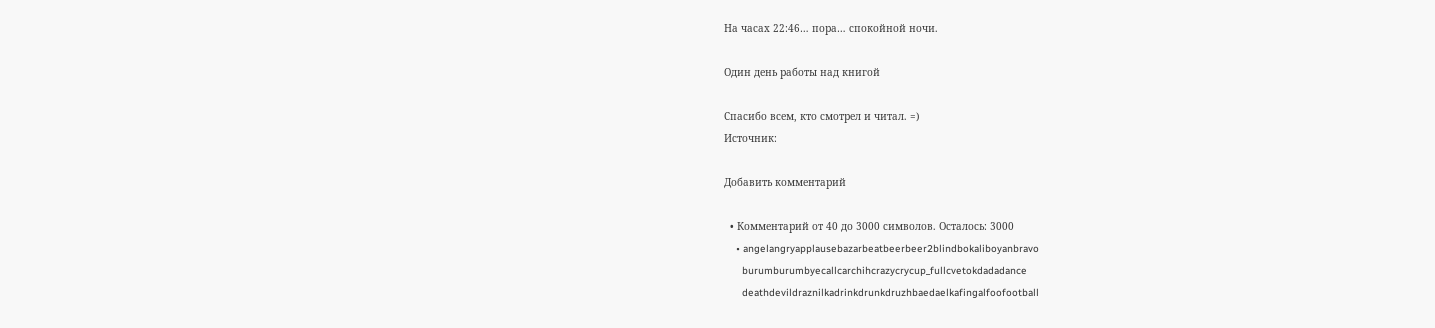На часах 22:46… пора… спокойной ночи.

Один день работы над книгой

Спасибо всем, кто смотрел и читал. =)
Источник:

Добавить комментарий

  • Комментарий от 40 до 3000 символов. Осталось: 3000
    • angelangryapplausebazarbeatbeerbeer2blindbokaliboyanbravo
      burumburumbyecallcarchihcrazycrycup_fullcvetokdadadance
      deathdevildraznilkadrinkdrunkdruzhbaedaelkafingalfoofootball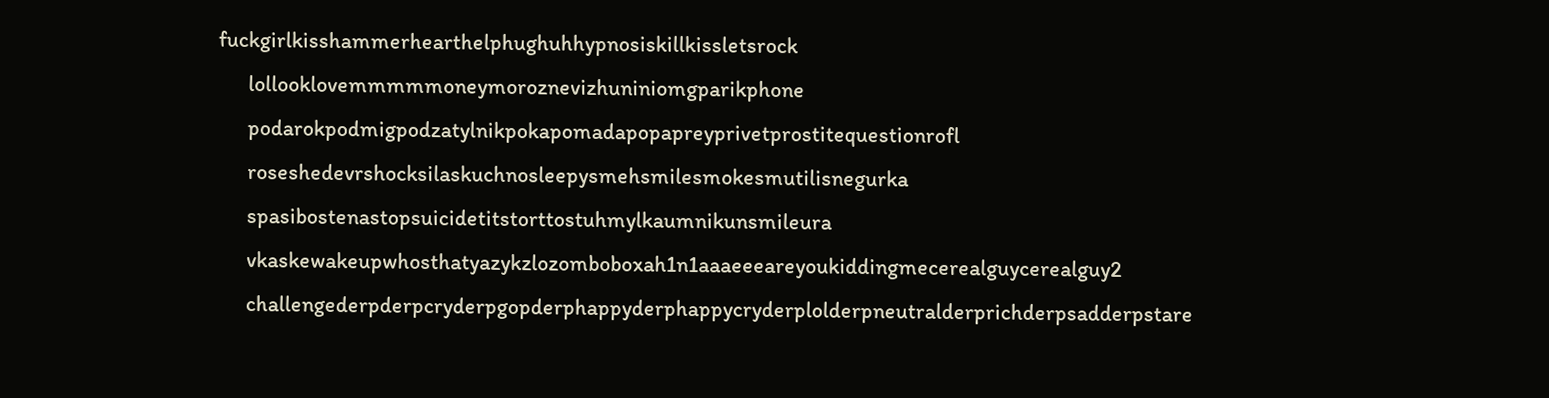fuckgirlkisshammerhearthelphughuhhypnosiskillkissletsrock
      lollooklovemmmmmoneymoroznevizhuniniomgparikphone
      podarokpodmigpodzatylnikpokapomadapopapreyprivetprostitequestionrofl
      roseshedevrshocksilaskuchnosleepysmehsmilesmokesmutilisnegurka
      spasibostenastopsuicidetitstorttostuhmylkaumnikunsmileura
      vkaskewakeupwhosthatyazykzlozomboboxah1n1aaaeeeareyoukiddingmecerealguycerealguy2
      challengederpderpcryderpgopderphappyderphappycryderplolderpneutralderprichderpsadderpstare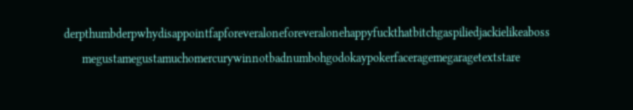derpthumbderpwhydisappointfapforeveraloneforeveralonehappyfuckthatbitchgaspiliedjackielikeaboss
      megustamegustamuchomercurywinnotbadnumbohgodokaypokerfaceragemegaragetextstare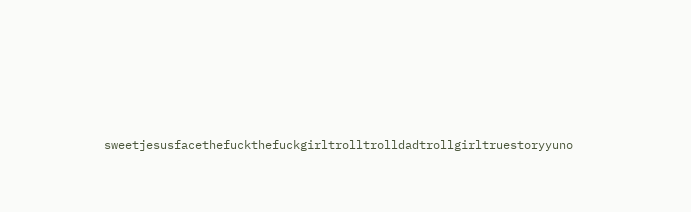sweetjesusfacethefuckthefuckgirltrolltrolldadtrollgirltruestoryyuno